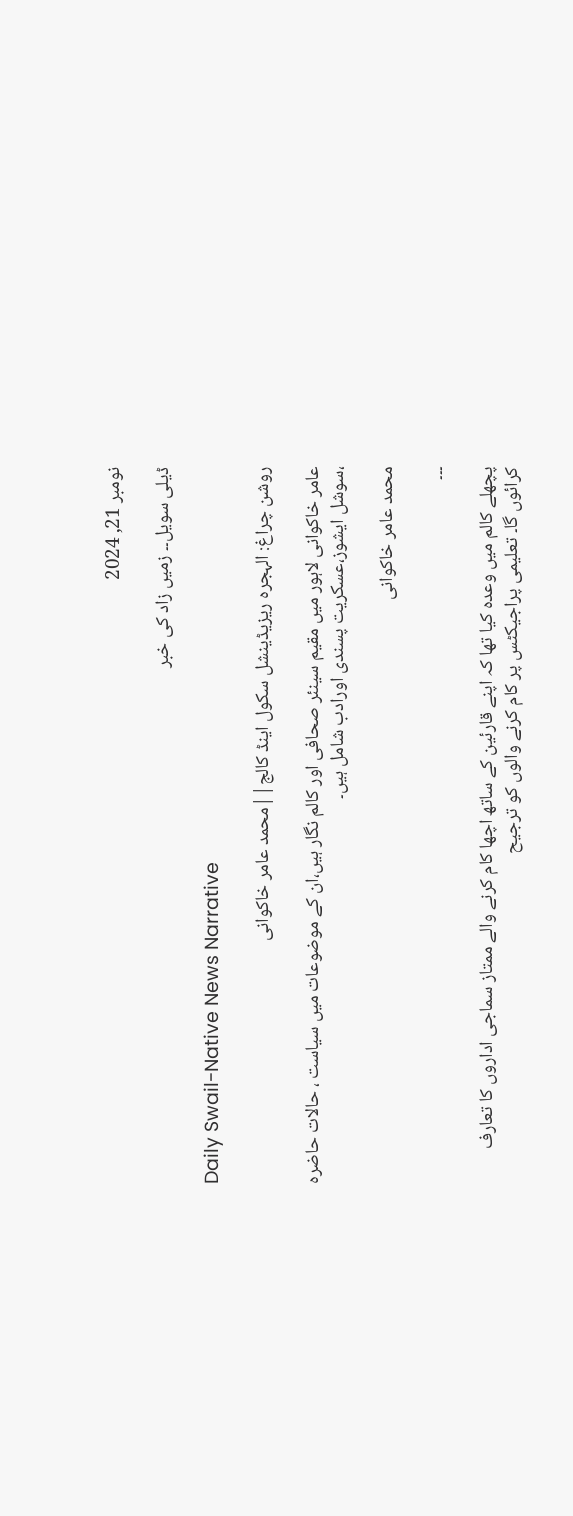نومبر 21, 2024

ڈیلی سویل۔۔ زمیں زاد کی خبر

Daily Swail-Native News Narrative

روشن چراغ: الہجرہ ریزیڈینشل سکول اینڈ کالج||محمد عامر خاکوانی

عامر خاکوانی لاہور میں مقیم سینئر صحافی اور کالم نگار ہیں،ان کے موضوعات میں سیاست ، حالات حاضرہ ،سوشل ایشوز،عسکریت پسندی اورادب شامل ہیں۔

محمد عامر خاکوانی

۔۔۔

پچھلے کالم میں وعدہ کیا تھا کہ اپنے قارئین کے ساتھ اچھا کام کرنے والے ممتاز سماجی اداروں کا تعارف کرائوں گا۔ تعلیمی پراجیکٹس پر کام کرنے والوں کو ترجیح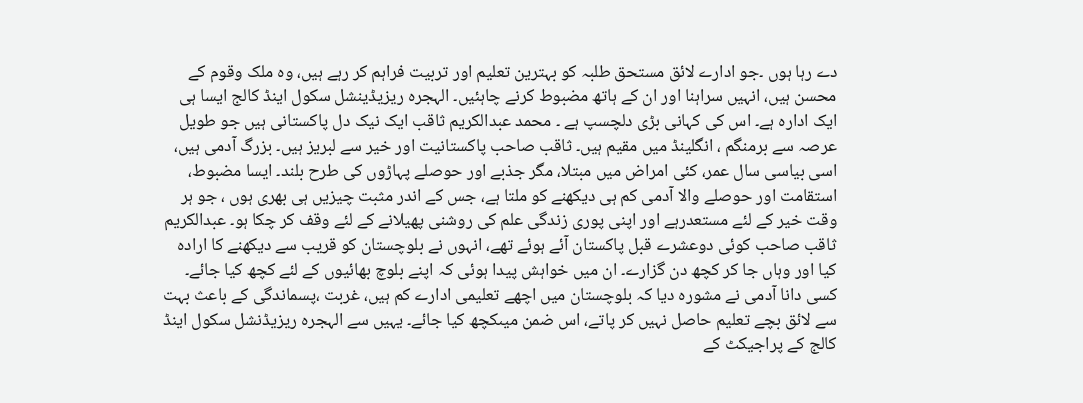دے رہا ہوں ۔جو ادارے لائق مستحق طلبہ کو بہترین تعلیم اور تربیت فراہم کر رہے ہیں، وہ ملک وقوم کے محسن ہیں، انہیں سراہنا اور ان کے ہاتھ مضبوط کرنے چاہئیں۔ الہجرہ ریزیڈینشل سکول اینڈ کالج ایسا ہی ایک ادارہ ہے۔ اس کی کہانی بڑی دلچسپ ہے ۔ محمد عبدالکریم ثاقب ایک نیک دل پاکستانی ہیں جو طویل عرصہ سے برمنگم ، انگلینڈ میں مقیم ہیں۔ ثاقب صاحب پاکستانیت اور خیر سے لبریز ہیں۔ بزرگ آدمی ہیں، اسی بیاسی سال عمر، کئی امراض میں مبتلا، مگر جذبے اور حوصلے پہاڑوں کی طرح بلند۔ ایسا مضبوط، استقامت اور حوصلے والا آدمی کم ہی دیکھنے کو ملتا ہے، جس کے اندر مثبت چیزیں ہی بھری ہوں ، جو ہر وقت خیر کے لئے مستعدرہے اور اپنی پوری زندگی علم کی روشنی پھیلانے کے لئے وقف کر چکا ہو۔ عبدالکریم ثاقب صاحب کوئی دوعشرے قبل پاکستان آئے ہوئے تھے، انہوں نے بلوچستان کو قریب سے دیکھنے کا ارادہ کیا اور وہاں جا کر کچھ دن گزارے۔ ان میں خواہش پیدا ہوئی کہ اپنے بلوچ بھائیوں کے لئے کچھ کیا جائے۔ کسی دانا آدمی نے مشورہ دیا کہ بلوچستان میں اچھے تعلیمی ادارے کم ہیں، غربت ،پسماندگی کے باعث بہت سے لائق بچے تعلیم حاصل نہیں کر پاتے، اس ضمن میںکچھ کیا جائے۔ یہیں سے الہجرہ ریزیڈنشل سکول اینڈ کالج کے پراجیکٹ کے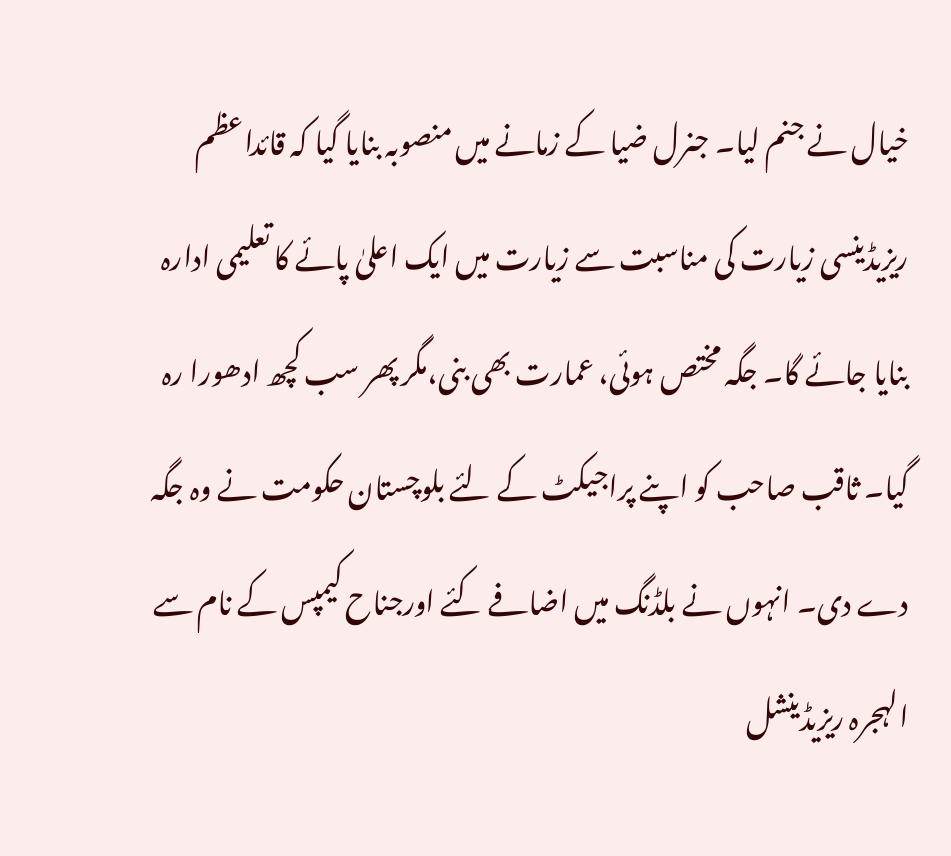خیال نے جنم لیا۔ جنرل ضیا کے زمانے میں منصوبہ بنایا گیا کہ قائداعظم ریزیڈینسی زیارت کی مناسبت سے زیارت میں ایک اعلیٰ پائے کا تعلیمی ادارہ بنایا جائے گا۔ جگہ مختص ہوئی، عمارت بھی بنی،مگر پھر سب کچھ ادھورا رہ گیا۔ ثاقب صاحب کو اپنے پراجیکٹ کے لئے بلوچستان حکومت نے وہ جگہ دے دی۔ انہوں نے بلڈنگ میں اضافے کئے اورجناح کیمپس کے نام سے الہجرہ ریزیڈینشل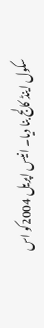سکول اینڈ کالج بنا دیا۔ انیس اپریل 2004کو اس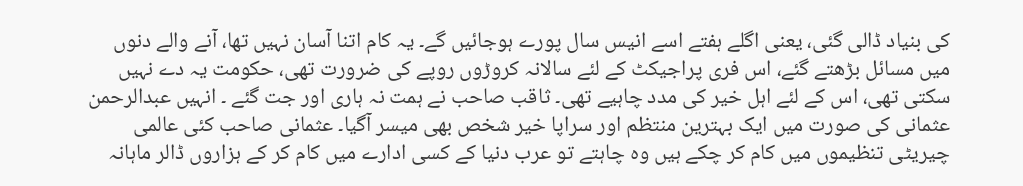کی بنیاد ڈالی گئی، یعنی اگلے ہفتے اسے انیس سال پورے ہوجائیں گے۔ یہ کام اتنا آسان نہیں تھا، آنے والے دنوں میں مسائل بڑھتے گئے، اس فری پراجیکٹ کے لئے سالانہ کروڑوں روپے کی ضرورت تھی، حکومت یہ دے نہیں سکتی تھی، اس کے لئے اہل خیر کی مدد چاہیے تھی۔ ثاقب صاحب نے ہمت نہ ہاری اور جت گئے ۔ انہیں عبدالرحمن عثمانی کی صورت میں ایک بہترین منتظم اور سراپا خیر شخص بھی میسر آگیا۔ عثمانی صاحب کئی عالمی چیریٹی تنظیموں میں کام کر چکے ہیں وہ چاہتے تو عرب دنیا کے کسی ادارے میں کام کر کے ہزاروں ڈالر ماہانہ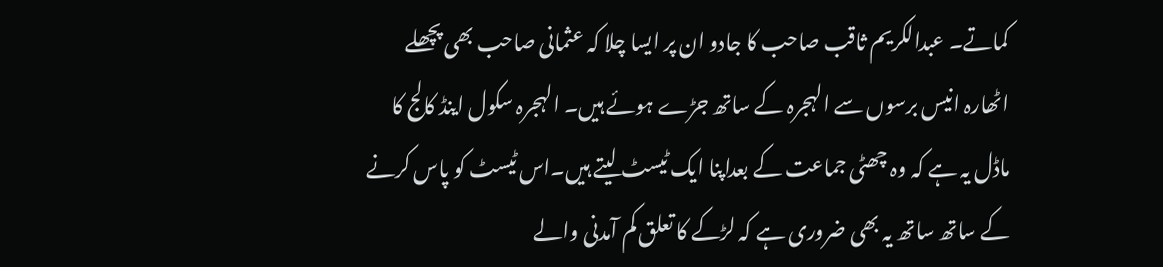کماتے۔ عبدالکریم ثاقب صاحب کا جادو ان پر ایسا چلا کہ عثمانی صاحب بھی پچھلے اٹھارہ انیس برسوں سے الہجرہ کے ساتھ جڑے ہوئے ہیں۔ الہجرہ سکول اینڈ کالج کا ماڈل یہ ہے کہ وہ چھٹی جماعت کے بعداپنا ایک ٹیسٹ لیتے ہیں۔اس ٹیسٹ کو پاس کرنے کے ساتھ ساتھ یہ بھی ضروری ہے کہ لڑکے کا تعلق کم آمدنی والے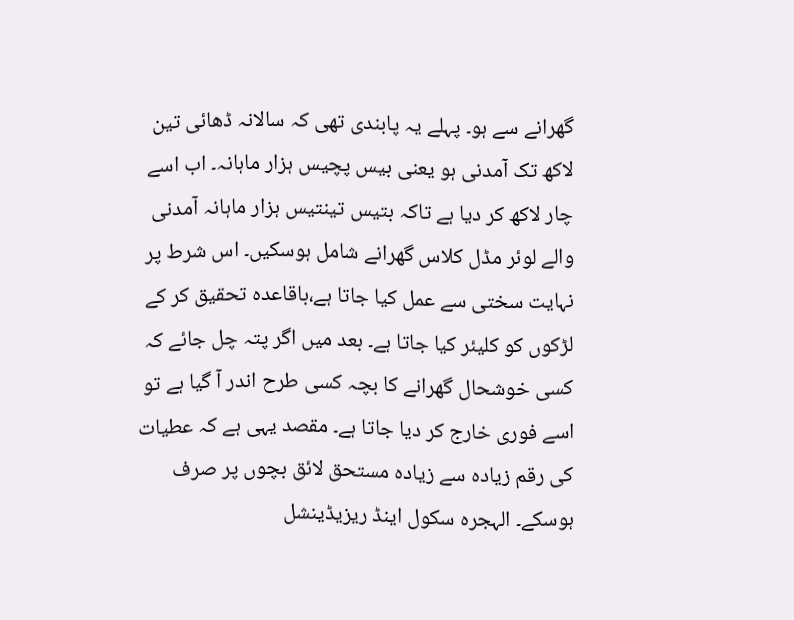گھرانے سے ہو۔ پہلے یہ پابندی تھی کہ سالانہ ڈھائی تین لاکھ تک آمدنی ہو یعنی بیس پچیس ہزار ماہانہ۔ اب اسے چار لاکھ کر دیا ہے تاکہ بتیس تینتیس ہزار ماہانہ آمدنی والے لوئر مڈل کلاس گھرانے شامل ہوسکیں۔ اس شرط پر نہایت سختی سے عمل کیا جاتا ہے،باقاعدہ تحقیق کر کے لڑکوں کو کلیئر کیا جاتا ہے۔ بعد میں اگر پتہ چل جائے کہ کسی خوشحال گھرانے کا بچہ کسی طرح اندر آ گیا ہے تو اسے فوری خارج کر دیا جاتا ہے۔ مقصد یہی ہے کہ عطیات کی رقم زیادہ سے زیادہ مستحق لائق بچوں پر صرف ہوسکے۔ الہجرہ سکول اینڈ ریزیڈینشل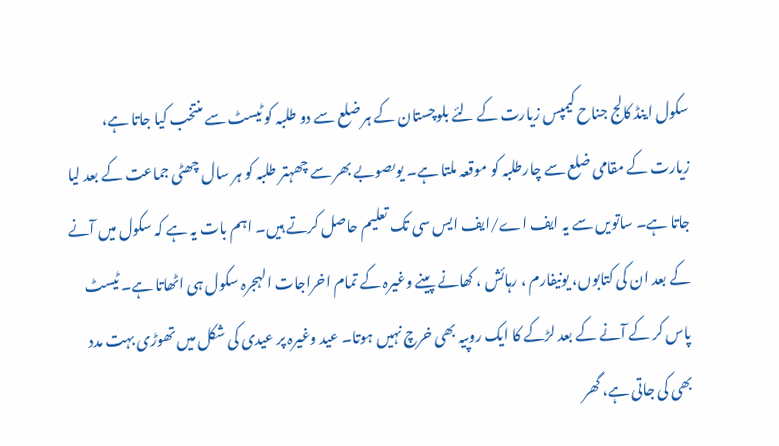سکول اینڈ کالج جناح کیمپس زیارت کے لئے بلوچستان کے ہر ضلع سے دو طلبہ کو ٹیسٹ سے منتخب کیا جاتا ہے، زیارت کے مقامی ضلع سے چارطلبہ کو موقعہ ملتا ہے۔ یوںصوبے بھر سے چھہتر طلبہ کو ہر سال چھٹی جماعت کے بعد لیا جاتا ہے۔ ساتویں سے یہ ایف اے/ایف ایس سی تک تعلیم حاصل کرتے ہیں۔ اہم بات یہ ہے کہ سکول میں آنے کے بعد ان کی کتابوں، یونیفارم ، رہائش ، کھانے پینے وغیرہ کے تمام اخراجات الہجرہ سکول ہی اٹھاتا ہے۔ ٹیسٹ پاس کر کے آنے کے بعد لڑکے کا ایک روپیہ بھی خرچ نہیں ہوتا۔ عید وغیرہ پر عیدی کی شکل میں تھوڑی بہت مدد بھی کی جاتی ہے، گھر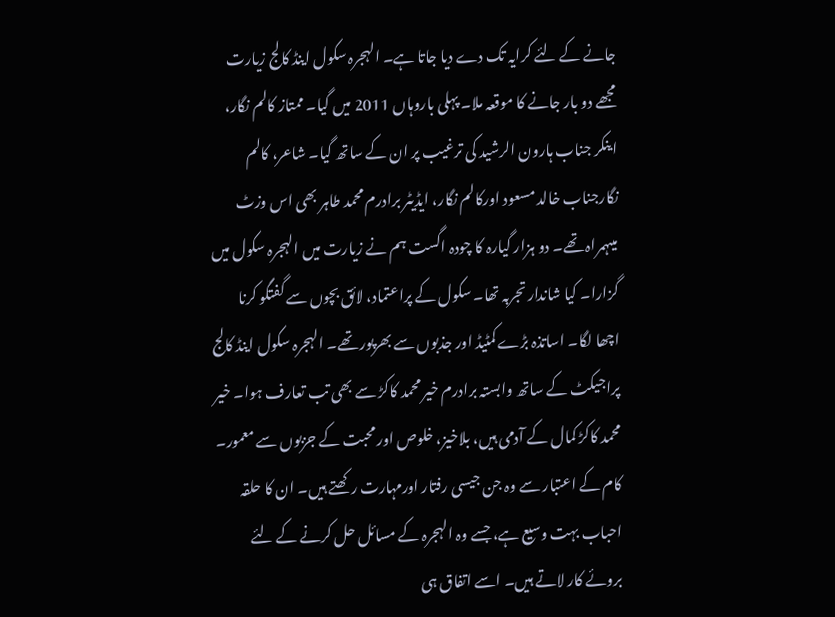جانے کے لئے کرایہ تک دے دیا جاتا ہے۔ الہجرہ سکول اینڈ کالج زیارت مجھے دو بار جانے کا موقعہ ملا۔ پہلی باروہاں 2011 میں گیا۔ ممتاز کالم نگار، اینکر جناب ہارون الرشید کی ترغیب پر ان کے ساتھ گیا۔ شاعر، کالم نگارجناب خالد مسعود اورکالم نگار، ایڈیٹر برادرم محمد طاہر بھی اس وزٹ میںہمراہ تھے۔ دو ہزار گیارہ کا چودہ اگست ہم نے زیارت میں الہجرہ سکول میں گزارا۔ کیا شاندار تجربہ تھا۔ سکول کے پراعتماد، لائق بچوں سے گفتگو کرنا اچھا لگا۔ اساتذہ بڑے کمٹیڈ اور جذبوں سے بھرپور تھے۔ الہجرہ سکول اینڈ کالج پراجیکٹ کے ساتھ وابستہ برادرم خیر محمد کاکڑ سے بھی تب تعارف ہوا۔ خیر محمد کاکڑ کمال کے آدمی ہیں، بلاخیز، خلوص اور محبت کے جزبوں سے معمور۔ کام کے اعتبار سے وہ جن جیسی رفتار اورمہارت رکھتے ہیں۔ ان کا حلقہ احباب بہت وسیع ہے، جسے وہ الہجرہ کے مسائل حل کرنے کے لئے بروئے کار لاتے ہیں۔ اسے اتفاق ہی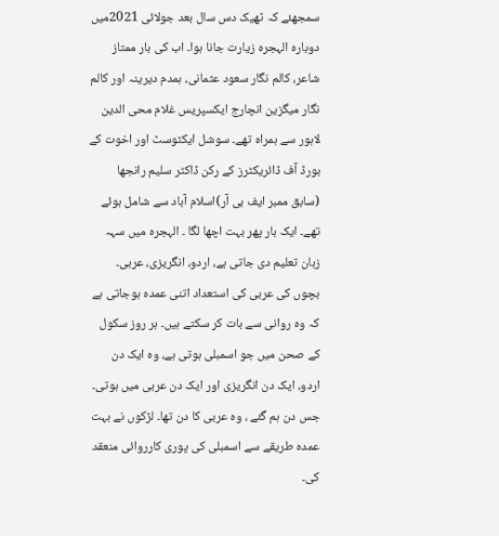سمجھئے کہ ٹھیک دس سال بعد جولائی 2021میں دوبارہ الہجرہ زیارت جانا ہوا۔ اب کی بار ممتاز شاعر، کالم نگار سعود عثمانی، ہمدم دیرینہ اور کالم نگار میگزین انچارج ایکسپریس غلام محی الدین لاہور سے ہمراہ تھے۔ سوشل ایکٹوسٹ اور اخوت کے بورڈ آف ڈائریکٹرز کے رکن ڈاکٹر سلیم رانجھا (سابق ممبر ایف بی آر)اسلام آباد سے شامل ہوئے تھے۔ ایک بار پھر بہت اچھا لگا ۔ الہجرہ میں سہہ زبان تعلیم دی جاتی ہے، اردو، انگریزی، عربی۔ بچوں کی عربی کی استعداد اتنی عمدہ ہوجاتی ہے کہ وہ روانی سے بات کر سکتے ہیں۔ ہر روز سکول کے صحن میں جو اسمبلی ہوتی ہے، وہ ایک دن اردو، ایک دن انگریزی اور ایک دن عربی میں ہوتی۔ جس دن ہم گئے ، وہ عربی کا دن تھا۔ لڑکوں نے بہت عمدہ طریقے سے اسمبلی کی پوری کارروائی منعقد کی۔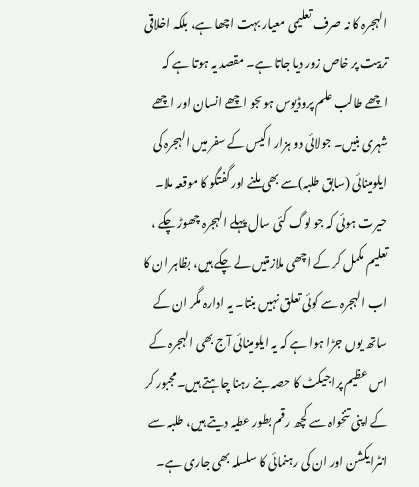الہجرہ کا نہ صرف تعلیمی معیار بہت اچھا ہے، بلکہ اخلاقی تربیت پر خاص زور دیا جاتا ہے۔ مقصد یہ ہوتا ہے کہ اچھے طالب علم پروڈیوس ہوںجو اچھے انسان اور اچھے شہری بنیں۔ جولائی دو ہزار اکیس کے سفر میں الہجرہ کی ایلومینائی (سابق طلبہ)سے بھی ملنے اور گفتگو کا موقعہ ملا۔ حیرت ہوئی کہ جو لوگ کئی سال پہلے الہجرہ چھوڑ چکے ، تعلیم مکمل کر کے اچھی ملازمتیں لے چکے ہیں، بظاہر ان کا اب الہجرہ سے کوئی تعلق نہیں بنتا۔ یہ ادارہ مگر ان کے ساتھ یوں جڑا ہوا ہے کہ یہ ایلومینائی آج بھی الہجرہ کے اس عظیم پراجیکٹ کا حصہ بنے رہنا چاہتے ہیں۔مجبور کر کے اپنی تنخواہ سے کچھ رقم بطور عطیہ دیتے ہیں، طلبہ سے انٹرایکشن اور ان کی رہنمائی کا سلسلہ بھی جاری ہے۔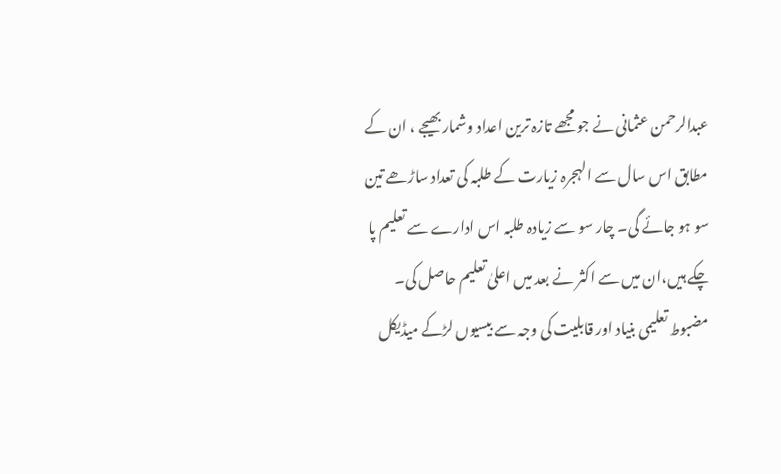عبدالرحمن عثمانی نے جو مجھے تازہ ترین اعداد وشمار بھیجے ، ان کے مطابق اس سال سے الہجرہ زیارت کے طلبہ کی تعداد ساڑھے تین سو ہو جائے گی۔ چار سو سے زیادہ طلبہ اس ادارے سے تعلیم پا چکے ہیں،ان میں سے اکثر نے بعد میں اعلیٰ تعلیم حاصل کی۔ مضبوط تعلیمی بنیاد اور قابلیت کی وجہ سے بیسیوں لڑکے میڈیکل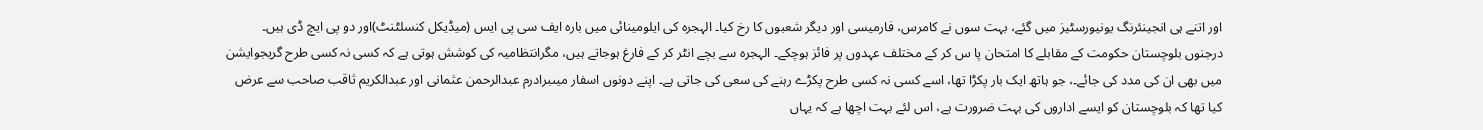اور اتنے ہی انجینئرنگ یونیورسٹیز میں گئے، بہت سوں نے کامرس، فارمیسی اور دیگر شعبوں کا رخ کیا۔ الہجرہ کی ایلومینائی میں بارہ ایف سی پی ایس (میڈیکل کنسلٹنٹ)اور دو پی ایچ ڈی ہیں۔ درجنوں بلوچستان حکومت کے مقابلے کا امتحان پا س کر کے مختلف عہدوں پر فائز ہوچکے۔ الہجرہ سے بچے انٹر کر کے فارغ ہوجاتے ہیں، مگرانتظامیہ کی کوشش ہوتی ہے کہ کسی نہ کسی طرح گریجوایشن میں بھی ان کی مدد کی جائے۔، جو ہاتھ ایک بار پکڑا تھا، اسے کسی نہ کسی طرح پکڑے رہنے کی سعی کی جاتی ہے۔ اپنے دونوں اسفار میںبرادرم عبدالرحمن عثمانی اور عبدالکریم ثاقب صاحب سے عرض کیا تھا کہ بلوچستان کو ایسے اداروں کی بہت ضرورت ہے، اس لئے بہت اچھا ہے کہ یہاں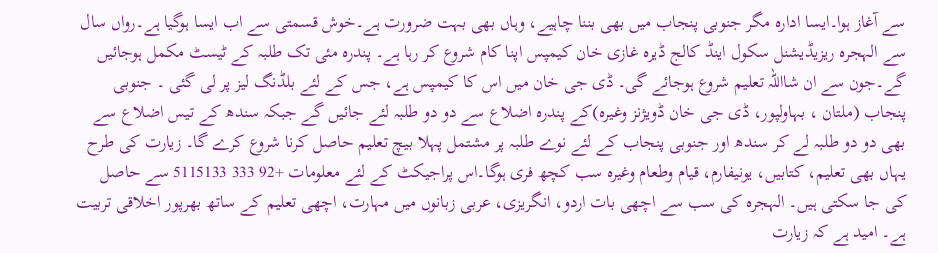سے آغاز ہوا۔ایسا ادارہ مگر جنوبی پنجاب میں بھی بننا چاہیے، وہاں بھی بہت ضرورت ہے۔خوش قسمتی سے اب ایسا ہوگیا ہے۔رواں سال سے الہجرہ ریزیڈیشنل سکول اینڈ کالج ڈیرہ غازی خان کیمپس اپنا کام شروع کر رہا ہے۔ پندرہ مئی تک طلبہ کے ٹیسٹ مکمل ہوجائیں گے۔جون سے ان شااللہ تعلیم شروع ہوجائے گی۔ ڈی جی خان میں اس کا کیمپس ہے، جس کے لئے بلڈنگ لیز پر لی گئی ۔ جنوبی پنجاب (ملتان ، بہاولپور، ڈی جی خان ڈویژنز وغیرہ)کے پندرہ اضلاع سے دو دو طلبہ لئے جائیں گے جبکہ سندھ کے تیس اضلاع سے بھی دو دو طلبہ لے کر سندھ اور جنوبی پنجاب کے لئے نوے طلبہ پر مشتمل پہلا بیچ تعلیم حاصل کرنا شروع کرے گا۔ زیارت کی طرح یہاں بھی تعلیم، کتابیں، یونیفارم، قیام وطعام وغیرہ سب کچھ فری ہوگا۔اس پراجیکٹ کے لئے معلومات +92 333 5115133 سے حاصل کی جا سکتی ہیں۔ الہجرہ کی سب سے اچھی بات اردو، انگریزی، عربی زبانوں میں مہارت، اچھی تعلیم کے ساتھ بھرپور اخلاقی تربیت ہے۔ امید ہے کہ زیارت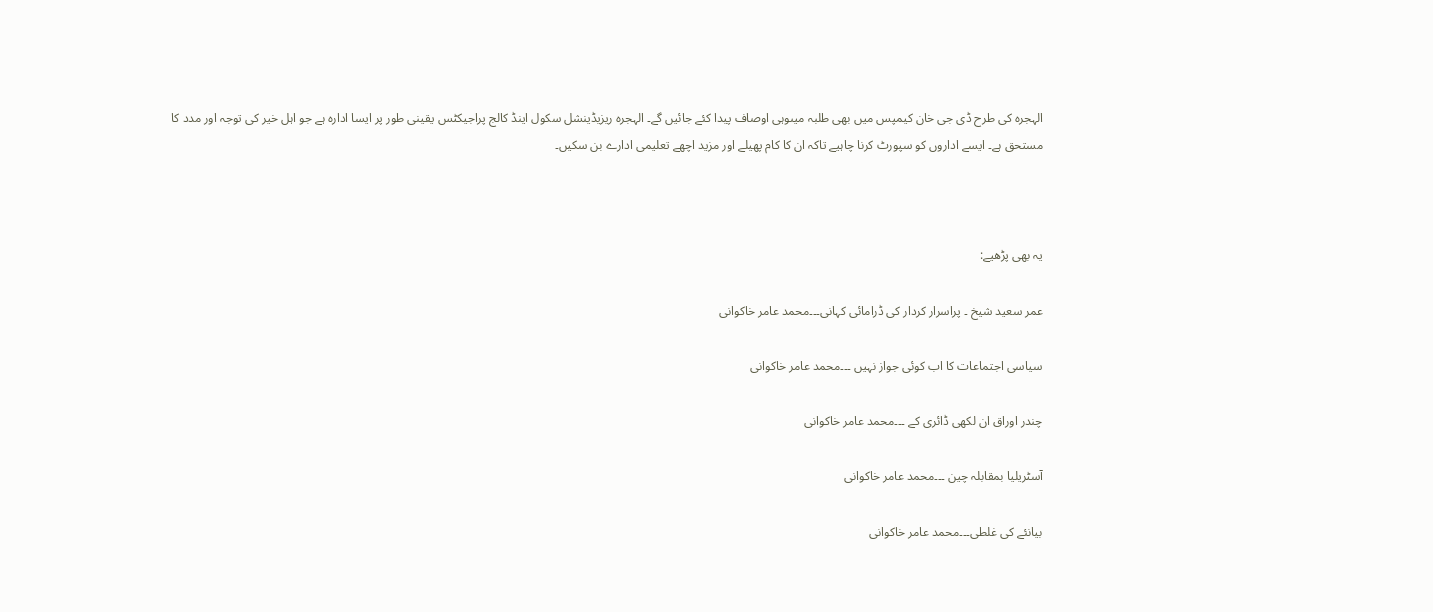الہجرہ کی طرح ڈی جی خان کیمپس میں بھی طلبہ میںوہی اوصاف پیدا کئے جائیں گے۔ الہجرہ ریزیڈینشل سکول اینڈ کالج پراجیکٹس یقینی طور پر ایسا ادارہ ہے جو اہل خیر کی توجہ اور مدد کا مستحق ہے۔ ایسے اداروں کو سپورٹ کرنا چاہیے تاکہ ان کا کام پھیلے اور مزید اچھے تعلیمی ادارے بن سکیں۔



یہ بھی پڑھیے:

عمر سعید شیخ ۔ پراسرار کردار کی ڈرامائی کہانی۔۔۔محمد عامر خاکوانی

سیاسی اجتماعات کا اب کوئی جواز نہیں ۔۔۔محمد عامر خاکوانی

چندر اوراق ان لکھی ڈائری کے ۔۔۔محمد عامر خاکوانی

آسٹریلیا بمقابلہ چین ۔۔۔محمد عامر خاکوانی

بیانئے کی غلطی۔۔۔محمد عامر خاکوانی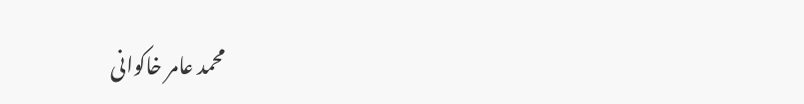محمد عامر خاکوانی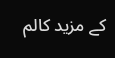کے مزید کالم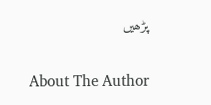پڑھیں

About The Author